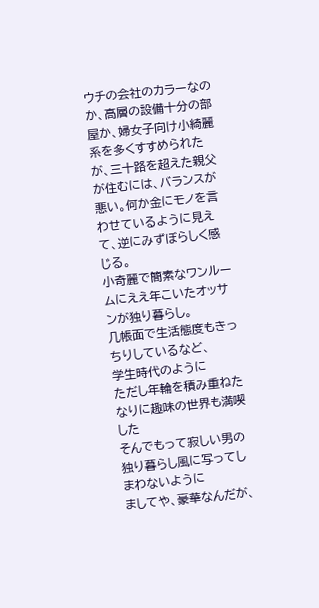ウチの会社のカラーなのか、高層の設備十分の部屋か、婦女子向け小綺麗系を多くすすめられたが、三十路を超えた親父が住むには、バランスが悪い。何か金にモノを言わせているように見えて、逆にみずぼらしく感じる。
小奇麗で簡素なワンルームにええ年こいたオッサンが独り暮らし。
几帳面で生活態度もきっちりしているなど、
学生時代のように
ただし年輪を積み重ねたなりに趣味の世界も満喫した
そんでもって寂しい男の独り暮らし風に写ってしまわないように
ましてや、豪華なんだが、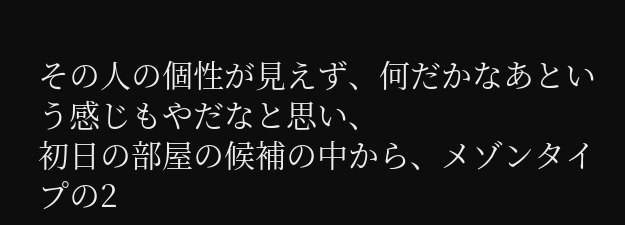その人の個性が見えず、何だかなあという感じもやだなと思い、
初日の部屋の候補の中から、メゾンタイプの2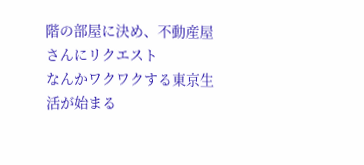階の部屋に決め、不動産屋さんにリクエスト
なんかワクワクする東京生活が始まる